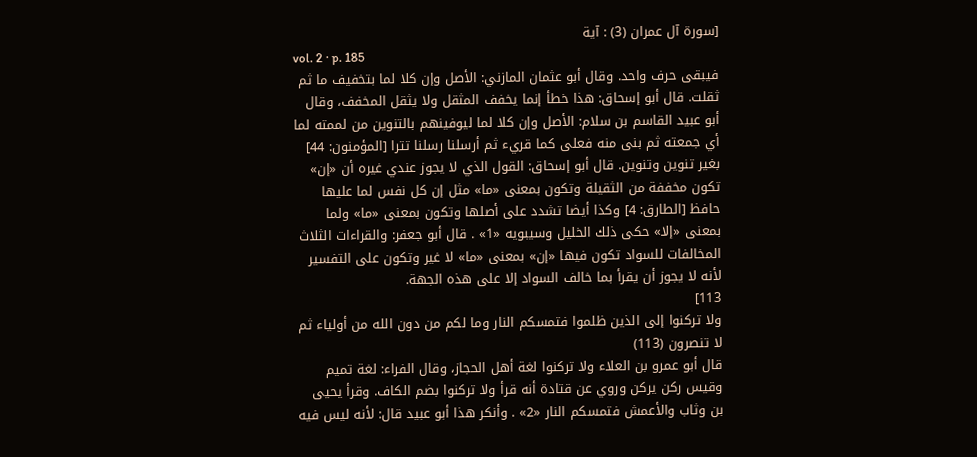[سورة آل عمران (3) : آية
vol. 2 · p. 185
فيبقى حرف واحد. وقال أبو عثمان المازني: الأصل وإن كلا لما بتخفيف ما ثم ثقلت. قال أبو إسحاق: هذا خطأ إنما يخفف المثقل ولا يثقل المخفف، وقال أبو عبيد القاسم بن سلام: الأصل وإن كلا لما ليوفينهم بالتنوين من لممته لما أي جمعته ثم بنى منه فعلى كما قريء ثم أرسلنا رسلنا تترا [المؤمنون: 44] بغير تنوين وتنوين. قال أبو إسحاق: القول الذي لا يجوز عندي غيره أن «إن» تكون مخففة من الثقيلة وتكون بمعنى «ما» مثل إن كل نفس لما عليها حافظ [الطارق: 4] وكذا أيضا تشدد على أصلها وتكون بمعنى «ما» ولما بمعنى «إلا» حكى ذلك الخليل وسيبويه «1» . قال أبو جعفر: والقراءات الثلاث المخالفات للسواد تكون فيها «إن» بمعنى «ما» لا غير وتكون على التفسير لأنه لا يجوز أن يقرأ بما خالف السواد إلا على هذه الجهة.
113]
ولا تركنوا إلى الذين ظلموا فتمسكم النار وما لكم من دون الله من أولياء ثم لا تنصرون (113)
قال أبو عمرو بن العلاء ولا تركنوا لغة أهل الحجاز، وقال الفراء: لغة تميم وقيس ركن يركن وروي عن قتادة أنه قرأ ولا تركنوا بضم الكاف. وقرأ يحيى بن وثاب والأعمش فتمسكم النار «2» . وأنكر هذا أبو عبيد قال: لأنه ليس فيه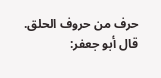حرف من حروف الحلق. قال أبو جعفر: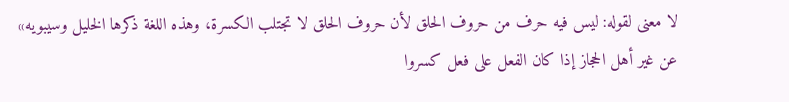لا معنى لقوله: ليس فيه حرف من حروف الحلق لأن حروف الحلق لا تجتلب الكسرة، وهذه اللغة ذكرها الخليل وسيبويه»
عن غير أهل الحجاز إذا كان الفعل على فعل كسروا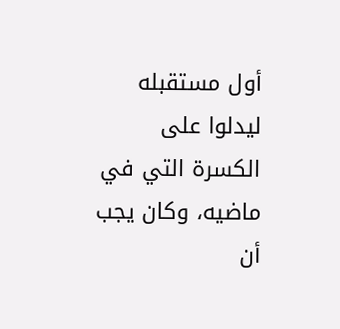أول مستقبله ليدلوا على الكسرة التي في ماضيه، وكان يجب أن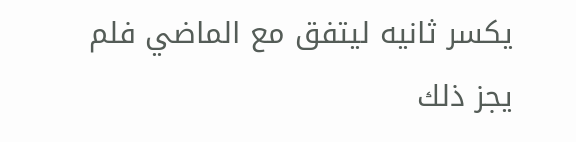يكسر ثانيه ليتفق مع الماضي فلم يجز ذلك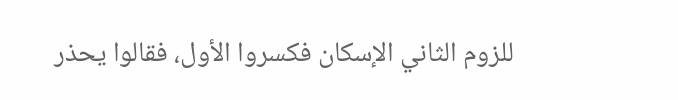للزوم الثاني الإسكان فكسروا الأول، فقالوا يحذر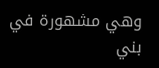وهي مشهورة في بني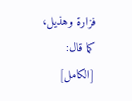فزارة وهذيل، كما قال:
[الكامل]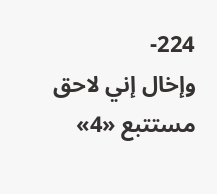224-
وإخال إني لاحق مستتبع «4»